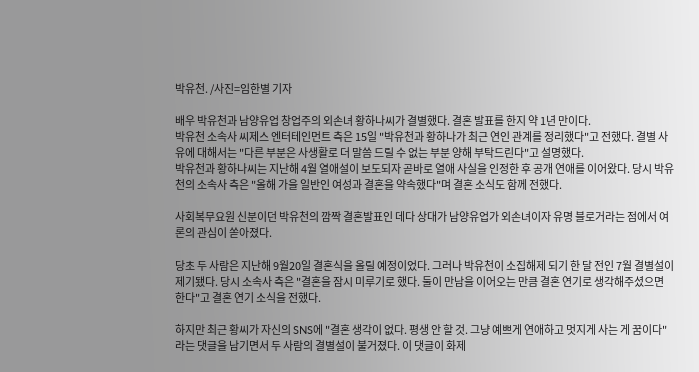박유천. /사진=임한별 기자

배우 박유천과 남양유업 창업주의 외손녀 황하나씨가 결별했다. 결혼 발표를 한지 약 1년 만이다.
박유천 소속사 씨제스 엔터테인먼트 측은 15일 "박유천과 황하나가 최근 연인 관계를 정리했다"고 전했다. 결별 사유에 대해서는 "다른 부분은 사생활로 더 말씀 드릴 수 없는 부분 양해 부탁드린다"고 설명했다.
박유천과 황하나씨는 지난해 4월 열애설이 보도되자 곧바로 열애 사실을 인정한 후 공개 연애를 이어왔다. 당시 박유천의 소속사 측은 "올해 가을 일반인 여성과 결혼을 약속했다"며 결혼 소식도 함께 전했다.

사회복무요원 신분이던 박유천의 깜짝 결혼발표인 데다 상대가 남양유업가 외손녀이자 유명 블로거라는 점에서 여론의 관심이 쏟아졌다.

당초 두 사람은 지난해 9월20일 결혼식을 올릴 예정이었다. 그러나 박유천이 소집해제 되기 한 달 전인 7월 결별설이 제기됐다. 당시 소속사 측은 "결혼을 잠시 미루기로 했다. 둘이 만남을 이어오는 만큼 결혼 연기로 생각해주셨으면 한다"고 결혼 연기 소식을 전했다.

하지만 최근 황씨가 자신의 SNS에 "결혼 생각이 없다. 평생 안 할 것. 그냥 예쁘게 연애하고 멋지게 사는 게 꿈이다"라는 댓글을 남기면서 두 사람의 결별설이 불거졌다. 이 댓글이 화제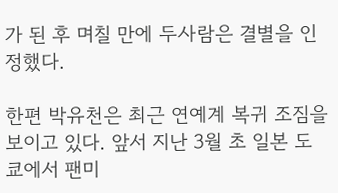가 된 후 며칠 만에 두사람은 결별을 인정했다.

한편 박유천은 최근 연예계 복귀 조짐을 보이고 있다. 앞서 지난 3월 초 일본 도쿄에서 팬미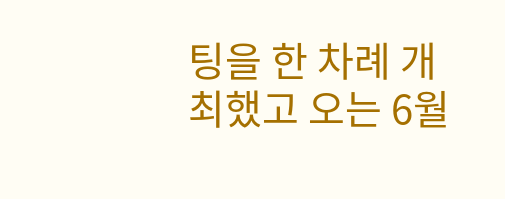팅을 한 차례 개최했고 오는 6월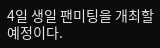4일 생일 팬미팅을 개최할 예정이다.